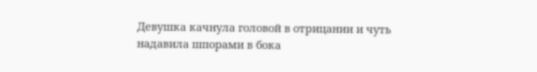Девушка качнула головой в отрицании и чуть надавила шпорами в бока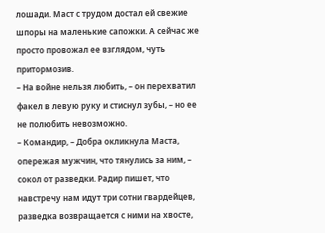лошади. Маст с трудом достал ей свежие шпоры на маленькие сапожки. А сейчас же просто провожал ее взглядом, чуть притормозив.
– На войне нельзя любить, – он перехватил факел в левую руку и стиснул зубы, – но ее не полюбить невозможно.
– Командир, – Добра окликнула Маста, опережая мужчин, что тянулись за ним, – сокол от разведки. Радир пишет, что навстречу нам идут три сотни гвардейцев, разведка возвращается с ними на хвосте,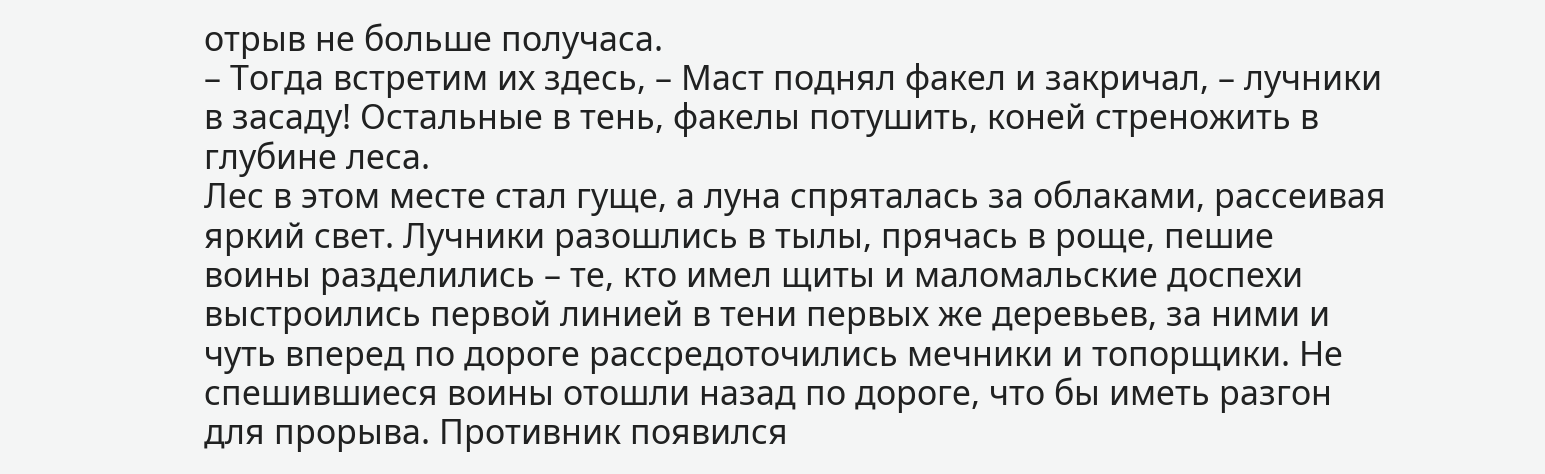отрыв не больше получаса.
– Тогда встретим их здесь, – Маст поднял факел и закричал, – лучники в засаду! Остальные в тень, факелы потушить, коней стреножить в глубине леса.
Лес в этом месте стал гуще, а луна спряталась за облаками, рассеивая яркий свет. Лучники разошлись в тылы, прячась в роще, пешие воины разделились – те, кто имел щиты и маломальские доспехи выстроились первой линией в тени первых же деревьев, за ними и чуть вперед по дороге рассредоточились мечники и топорщики. Не спешившиеся воины отошли назад по дороге, что бы иметь разгон для прорыва. Противник появился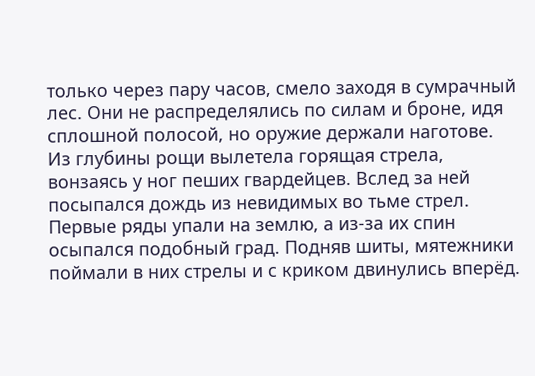только через пару часов, смело заходя в сумрачный лес. Они не распределялись по силам и броне, идя сплошной полосой, но оружие держали наготове.
Из глубины рощи вылетела горящая стрела, вонзаясь у ног пеших гвардейцев. Вслед за ней посыпался дождь из невидимых во тьме стрел. Первые ряды упали на землю, а из-за их спин осыпался подобный град. Подняв шиты, мятежники поймали в них стрелы и с криком двинулись вперёд.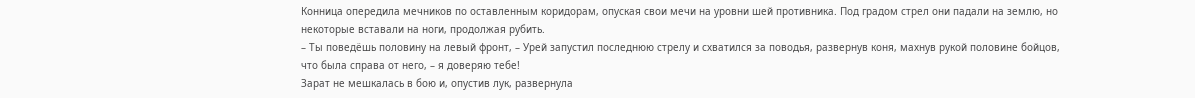Конница опередила мечников по оставленным коридорам, опуская свои мечи на уровни шей противника. Под градом стрел они падали на землю, но некоторые вставали на ноги, продолжая рубить.
– Ты поведёшь половину на левый фронт, – Урей запустил последнюю стрелу и схватился за поводья, развернув коня, махнув рукой половине бойцов, что была справа от него, – я доверяю тебе!
Зарат не мешкалась в бою и, опустив лук, развернула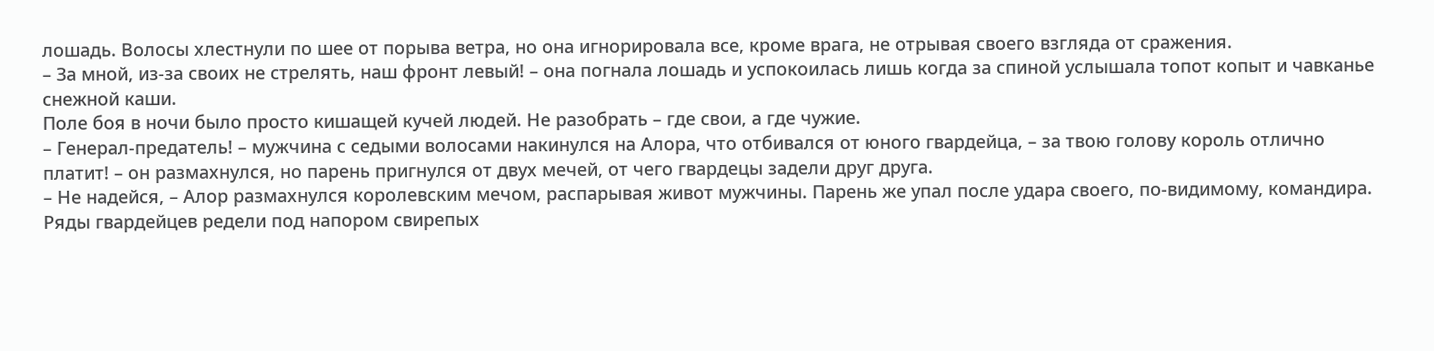лошадь. Волосы хлестнули по шее от порыва ветра, но она игнорировала все, кроме врага, не отрывая своего взгляда от сражения.
– За мной, из-за своих не стрелять, наш фронт левый! – она погнала лошадь и успокоилась лишь когда за спиной услышала топот копыт и чавканье снежной каши.
Поле боя в ночи было просто кишащей кучей людей. Не разобрать – где свои, а где чужие.
– Генерал-предатель! – мужчина с седыми волосами накинулся на Алора, что отбивался от юного гвардейца, – за твою голову король отлично платит! – он размахнулся, но парень пригнулся от двух мечей, от чего гвардецы задели друг друга.
– Не надейся, – Алор размахнулся королевским мечом, распарывая живот мужчины. Парень же упал после удара своего, по-видимому, командира.
Ряды гвардейцев редели под напором свирепых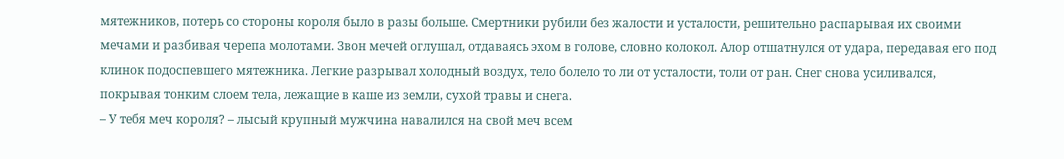мятежников, потерь со стороны короля было в разы больше. Смертники рубили без жалости и усталости, решительно распарывая их своими мечами и разбивая черепа молотами. Звон мечей оглушал, отдаваясь эхом в голове, словно колокол. Алор отшатнулся от удара, передавая его под клинок подоспевшего мятежника. Легкие разрывал холодный воздух, тело болело то ли от усталости, толи от ран. Снег снова усиливался, покрывая тонким слоем тела, лежащие в каше из земли, сухой травы и снега.
– У тебя меч короля? – лысый крупный мужчина навалился на свой меч всем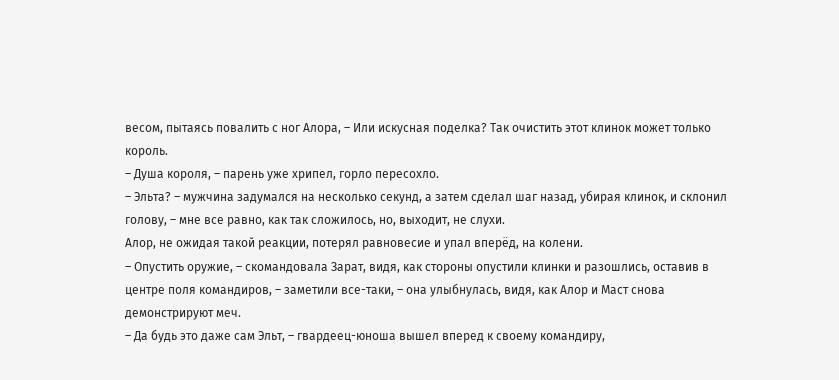весом, пытаясь повалить с ног Алора, – Или искусная поделка? Так очистить этот клинок может только король.
– Душа короля, – парень уже хрипел, горло пересохло.
– Эльта? – мужчина задумался на несколько секунд, а затем сделал шаг назад, убирая клинок, и склонил голову, – мне все равно, как так сложилось, но, выходит, не слухи.
Алор, не ожидая такой реакции, потерял равновесие и упал вперёд, на колени.
– Опустить оружие, – скомандовала Зарат, видя, как стороны опустили клинки и разошлись, оставив в центре поля командиров, – заметили все-таки, – она улыбнулась, видя, как Алор и Маст снова демонстрируют меч.
– Да будь это даже сам Эльт, – гвардеец-юноша вышел вперед к своему командиру,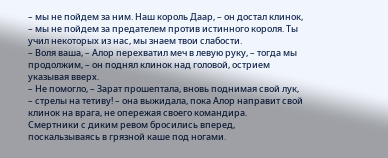– мы не пойдем за ним. Наш король Даар, – он достал клинок, – мы не пойдем за предателем против истинного короля. Ты учил некоторых из нас, мы знаем твои слабости.
– Воля ваша, – Алор перехватил меч в левую руку, – тогда мы продолжим, – он поднял клинок над головой, острием указывая вверх.
– Не помогло, – Зарат прошептала, вновь поднимая свой лук, – стрелы на тетиву! – она выжидала, пока Алор направит свой клинок на врага, не опережая своего командира.
Смертники с диким ревом бросились вперед, поскальзываясь в грязной каше под ногами.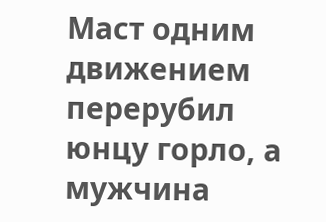Маст одним движением перерубил юнцу горло, а мужчина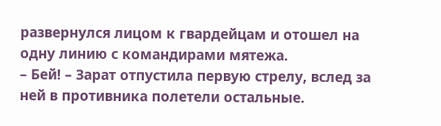развернулся лицом к гвардейцам и отошел на одну линию с командирами мятежа.
– Бей! – Зарат отпустила первую стрелу, вслед за ней в противника полетели остальные.